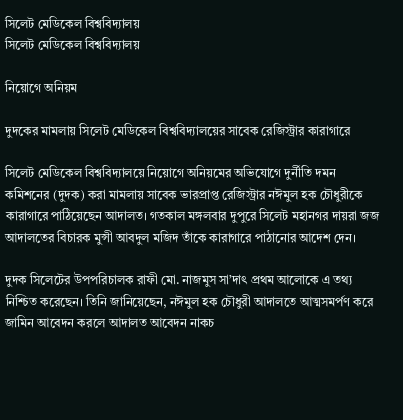সিলেট মেডিকেল বিশ্ববিদ্যালয়
সিলেট মেডিকেল বিশ্ববিদ্যালয়

নিয়োগে অনিয়ম

দুদকের মামলায় সিলেট মেডিকেল বিশ্ববিদ্যালয়ের সাবেক রেজিস্ট্রার কারাগারে

সিলেট মেডিকেল বিশ্ববিদ্যালয়ে নিয়োগে অনিয়মের অভিযোগে দুর্নীতি দমন কমিশনের (দুদক) করা মামলায় সাবেক ভারপ্রাপ্ত রেজিস্ট্রার নঈমুল হক চৌধুরীকে কারাগারে পাঠিয়েছেন আদালত। গতকাল মঙ্গলবার দুপুরে সিলেট মহানগর দায়রা জজ আদালতের বিচারক মুন্সী আবদুল মজিদ তাঁকে কারাগারে পাঠানোর আদেশ দেন।

দুদক সিলেটের উপপরিচালক রাফী মো. নাজমুস সা’দাৎ প্রথম আলোকে এ তথ্য নিশ্চিত করেছেন। তিনি জানিয়েছেন, নঈমুল হক চৌধুরী আদালতে আত্মসমর্পণ করে জামিন আবেদন করলে আদালত আবেদন নাকচ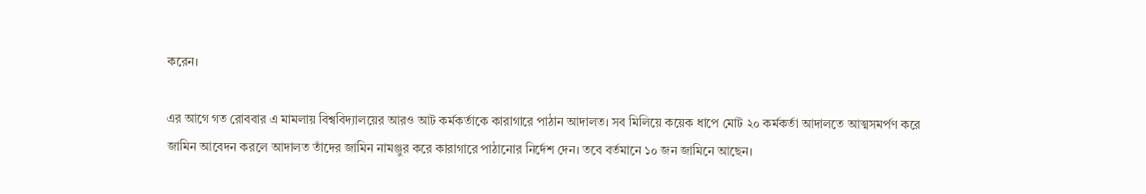করেন।

এর আগে গত রোববার এ মামলায় বিশ্ববিদ্যালয়ের আরও আট কর্মকর্তাকে কারাগারে পাঠান আদালত। সব মিলিয়ে কয়েক ধাপে মোট ২০ কর্মকর্তা আদালতে আত্মসমর্পণ করে জামিন আবেদন করলে আদালত তাঁদের জামিন নামঞ্জুর করে কারাগারে পাঠানোর নির্দেশ দেন। তবে বর্তমানে ১০ জন জামিনে আছেন।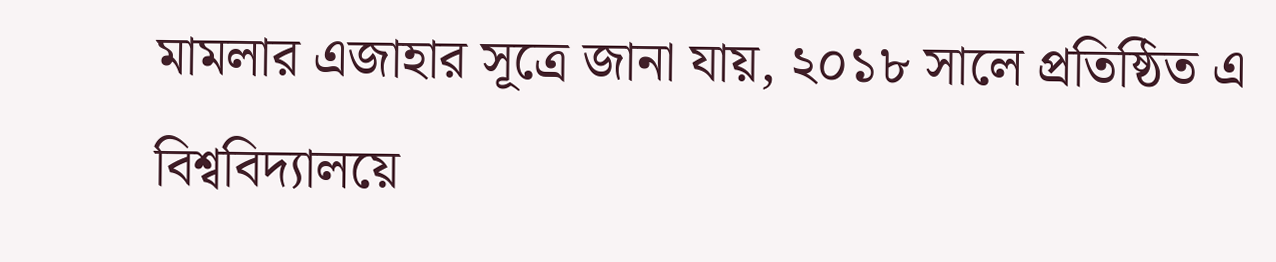মামলার এজাহার সূত্রে জানা যায়, ২০১৮ সালে প্রতিষ্ঠিত এ বিশ্ববিদ্যালয়ে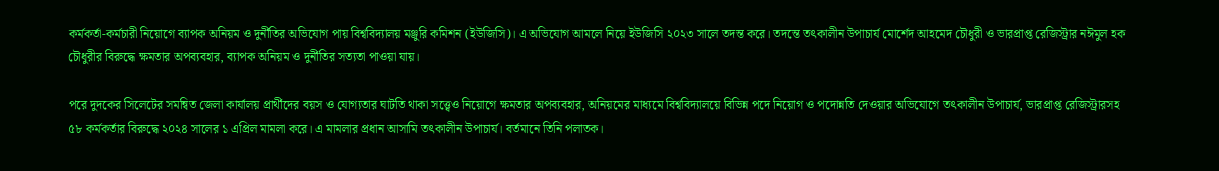কর্মকর্তা-কর্মচারী নিয়োগে ব্যাপক অনিয়ম ও দুর্নীতির অভিযোগ পায় বিশ্ববিদ্যালয় মঞ্জুরি কমিশন (ইউজিসি)। এ অভিযোগ আমলে নিয়ে ইউজিসি ২০২৩ সালে তদন্ত করে। তদন্তে তৎকালীন উপাচার্য মোর্শেদ আহমেদ চৌধুরী ও ভারপ্রাপ্ত রেজিস্ট্রার নঈমুল হক চৌধুরীর বিরুদ্ধে ক্ষমতার অপব্যবহার, ব্যাপক অনিয়ম ও দুর্নীতির সত্যতা পাওয়া যায়।

পরে দুদকের সিলেটের সমন্বিত জেলা কার্যালয় প্রার্থীদের বয়স ও যোগ্যতার ঘাটতি থাকা সত্ত্বেও নিয়োগে ক্ষমতার অপব্যবহার, অনিয়মের মাধ্যমে বিশ্ববিদ্যালয়ে বিভিন্ন পদে নিয়োগ ও পদোন্নতি দেওয়ার অভিযোগে তৎকালীন উপাচার্য, ভারপ্রাপ্ত রেজিস্ট্রারসহ ৫৮ কর্মকর্তার বিরুদ্ধে ২০২৪ সালের ১ এপ্রিল মামলা করে। এ মামলার প্রধান আসামি তৎকালীন উপাচার্য। বর্তমানে তিনি পলাতক।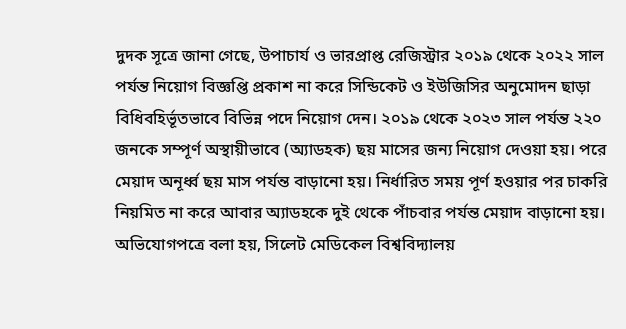দুদক সূত্রে জানা গেছে, উপাচার্য ও ভারপ্রাপ্ত রেজিস্ট্রার ২০১৯ থেকে ২০২২ সাল পর্যন্ত নিয়োগ বিজ্ঞপ্তি প্রকাশ না করে সিন্ডিকেট ও ইউজিসির অনুমোদন ছাড়া বিধিবহির্ভূতভাবে বিভিন্ন পদে নিয়োগ দেন। ২০১৯ থেকে ২০২৩ সাল পর্যন্ত ২২০ জনকে সম্পূর্ণ অস্থায়ীভাবে (অ্যাডহক) ছয় মাসের জন্য নিয়োগ দেওয়া হয়। পরে মেয়াদ অনূর্ধ্ব ছয় মাস পর্যন্ত বাড়ানো হয়। নির্ধারিত সময় পূর্ণ হওয়ার পর চাকরি নিয়মিত না করে আবার অ্যাডহকে দুই থেকে পাঁচবার পর্যন্ত মেয়াদ বাড়ানো হয়।
অভিযোগপত্রে বলা হয়, সিলেট মেডিকেল বিশ্ববিদ্যালয়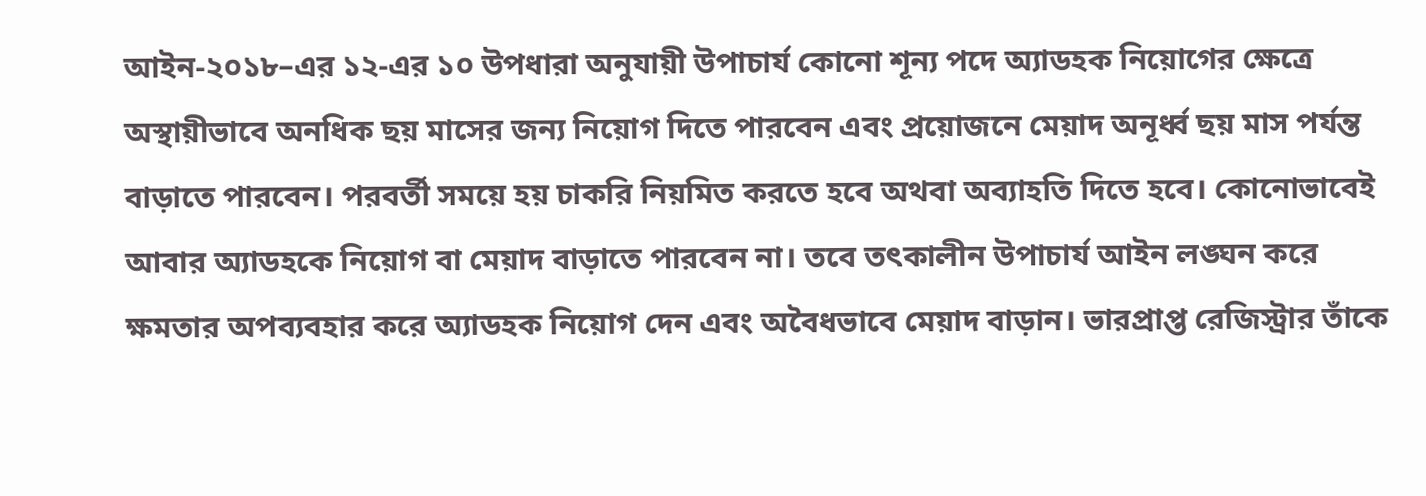আইন-২০১৮–এর ১২-এর ১০ উপধারা অনুযায়ী উপাচার্য কোনো শূন্য পদে অ্যাডহক নিয়োগের ক্ষেত্রে অস্থায়ীভাবে অনধিক ছয় মাসের জন্য নিয়োগ দিতে পারবেন এবং প্রয়োজনে মেয়াদ অনূর্ধ্ব ছয় মাস পর্যন্ত বাড়াতে পারবেন। পরবর্তী সময়ে হয় চাকরি নিয়মিত করতে হবে অথবা অব্যাহতি দিতে হবে। কোনোভাবেই আবার অ্যাডহকে নিয়োগ বা মেয়াদ বাড়াতে পারবেন না। তবে তৎকালীন উপাচার্য আইন লঙ্ঘন করে ক্ষমতার অপব্যবহার করে অ্যাডহক নিয়োগ দেন এবং অবৈধভাবে মেয়াদ বাড়ান। ভারপ্রাপ্ত রেজিস্ট্রার তাঁকে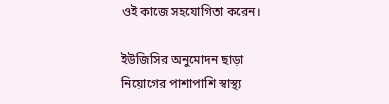ওই কাজে সহযোগিতা করেন।

ইউজিসির অনুমোদন ছাড়া নিয়োগের পাশাপাশি স্বাস্থ্য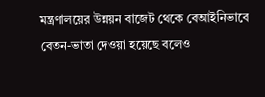মন্ত্রণালয়ের উন্নয়ন বাজেট থেকে বেআইনিভাবে বেতন-ভাতা দেওয়া হয়েছে বলেও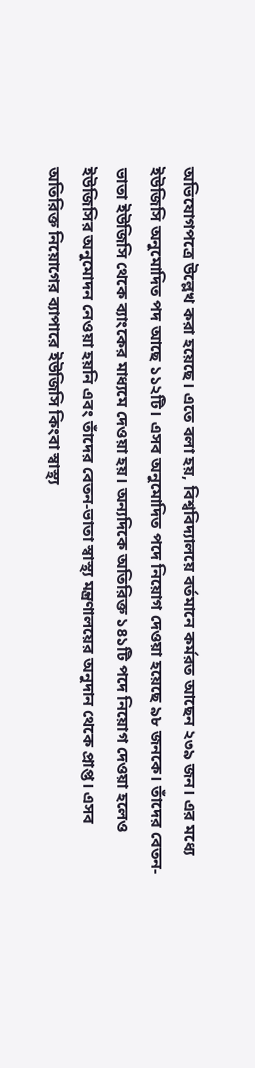অভিযোগপত্রে উল্লেখ করা হয়েছে। এতে বলা হয়, বিশ্ববিদ্যালয়ে বর্তমানে কর্মরত আছেন ২৩৯ জন। এর মধ্যে ইউজিসি অনুমোদিত পদ আছে ১১২টি। এসব অনুমোদিত পদে নিয়োগ দেওয়া হয়েছে ৯৮ জনকে। তাঁদের বেতন-ভাতা ইউজিসি থেকে ব্যাংকের মাধ্যমে দেওয়া হয়। অন্যদিকে অতিরিক্ত ১৪১টি পদে নিয়োগ দেওয়া হলেও ইউজিসির অনুমোদন নেওয়া হয়নি এবং তাঁদের বেতন-ভাতা স্বাস্থ্য মন্ত্রণালয়ের অনুদান থেকে প্রাপ্ত। এসব অতিরিক্ত নিয়োগের ব্যাপারে ইউজিসি কিংবা স্বাস্থ্য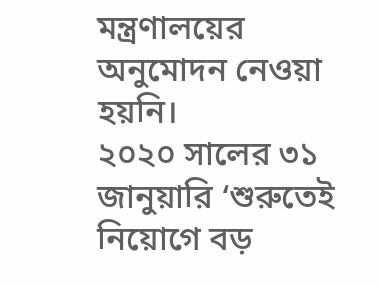মন্ত্রণালয়ের অনুমোদন নেওয়া হয়নি।
২০২০ সালের ৩১ জানুয়ারি ‘শুরুতেই নিয়োগে বড়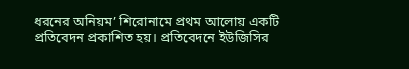ধরনের অনিয়ম’ শিরোনামে প্রথম আলোয় একটি প্রতিবেদন প্রকাশিত হয়। প্রতিবেদনে ইউজিসির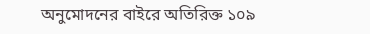অনুমোদনের বাইরে অতিরিক্ত ১০৯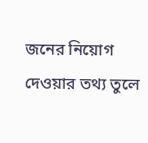জনের নিয়োগ দেওয়ার তথ্য তুলে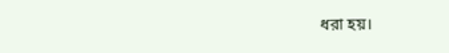ধরা হয়।